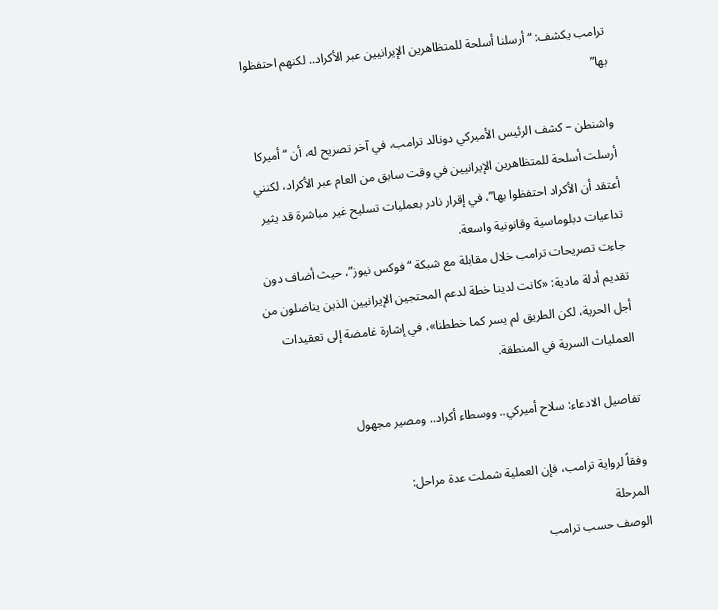ترامب يكشف: “أرسلنا أسلحة للمتظاهرين الإيرانيين عبر الأكراد.. لكنهم احتفظوا بها”

واشنطن – كشف الرئيس الأميركي دونالد ترامب، في آخر تصريح له، أن “أميركا أرسلت أسلحة للمتظاهرين الإيرانيين في وقت سابق من العام عبر الأكراد، لكنني أعتقد أن الأكراد احتفظوا بها”، في إقرار نادر بعمليات تسليح غير مباشرة قد يثير تداعيات دبلوماسية وقانونية واسعة.
جاءت تصريحات ترامب خلال مقابلة مع شبكة “فوكس نيوز”، حيث أضاف دون تقديم أدلة مادية: «كانت لدينا خطة لدعم المحتجين الإيرانيين الذين يناضلون من أجل الحرية، لكن الطريق لم يسر كما خططنا»، في إشارة غامضة إلى تعقيدات العمليات السرية في المنطقة.

تفاصيل الادعاء: سلاح أميركي.. ووسطاء أكراد.. ومصير مجهول

وفقاً لرواية ترامب، فإن العملية شملت عدة مراحل:
المرحلة
الوصف حسب ترامب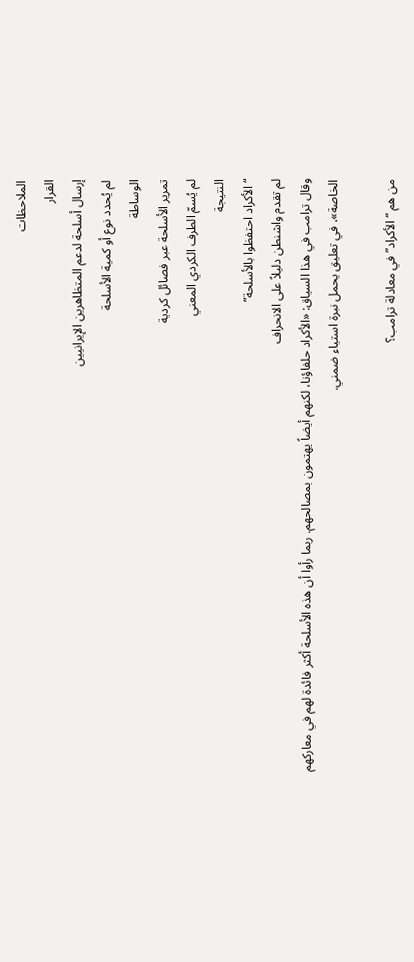الملاحظات
القرار
إرسال أسلحة لدعم المتظاهرين الإيرانيين
لم يُحدد نوع أو كمية الأسلحة
الوساطة
تمرير الأسلحة عبر فصائل كردية
لم يُسمّ الطرف الكردي المعني
النتيجة
“الأكراد احتفظوا بالأسلحة”
لم تقدم واشنطن دليلاً على الانحراف
وقال ترامب في هذا السياق: «الأكراد حلفاؤنا، لكنهم أيضاً يهتمون بمصالحهم. ربما رأوا أن هذه الأسلحة أكثر فائدة لهم في معاركهم الخاصة»، في تعليق يحمل نبرة استياء ضمني.

من هم “الأكراد” في معادلة ترامب؟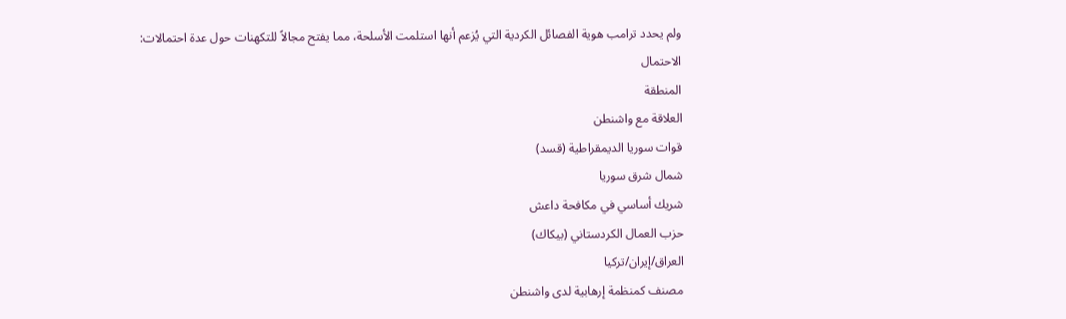ولم يحدد ترامب هوية الفصائل الكردية التي يُزعم أنها استلمت الأسلحة، مما يفتح مجالاً للتكهنات حول عدة احتمالات:
الاحتمال
المنطقة
العلاقة مع واشنطن
قوات سوريا الديمقراطية (قسد)
شمال شرق سوريا
شريك أساسي في مكافحة داعش
حزب العمال الكردستاني (بيكاك)
العراق/إيران/تركيا
مصنف كمنظمة إرهابية لدى واشنطن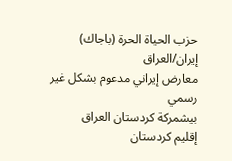حزب الحياة الحرة (باجاك)
إيران/العراق
معارض إيراني مدعوم بشكل غير رسمي
بيشمركة كردستان العراق
إقليم كردستان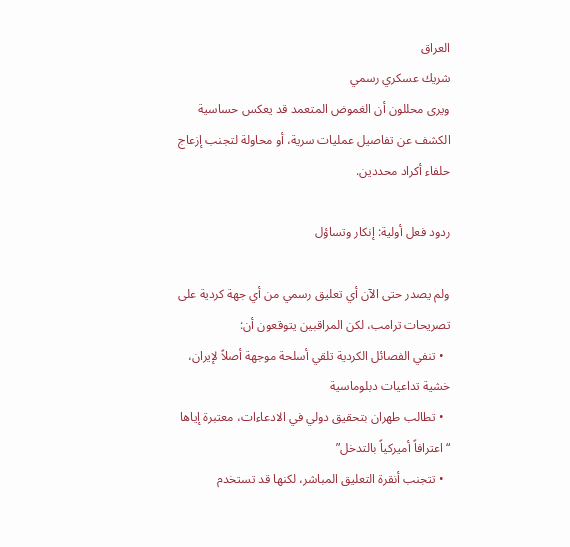العراق
شريك عسكري رسمي
ويرى محللون أن الغموض المتعمد قد يعكس حساسية الكشف عن تفاصيل عمليات سرية، أو محاولة لتجنب إزعاج حلفاء أكراد محددين.

ردود فعل أولية: إنكار وتساؤل

ولم يصدر حتى الآن أي تعليق رسمي من أي جهة كردية على تصريحات ترامب، لكن المراقبين يتوقعون أن:
  • تنفي الفصائل الكردية تلقي أسلحة موجهة أصلاً لإيران، خشية تداعيات دبلوماسية
  • تطالب طهران بتحقيق دولي في الادعاءات، معتبرة إياها “اعترافاً أميركياً بالتدخل”
  • تتجنب أنقرة التعليق المباشر، لكنها قد تستخدم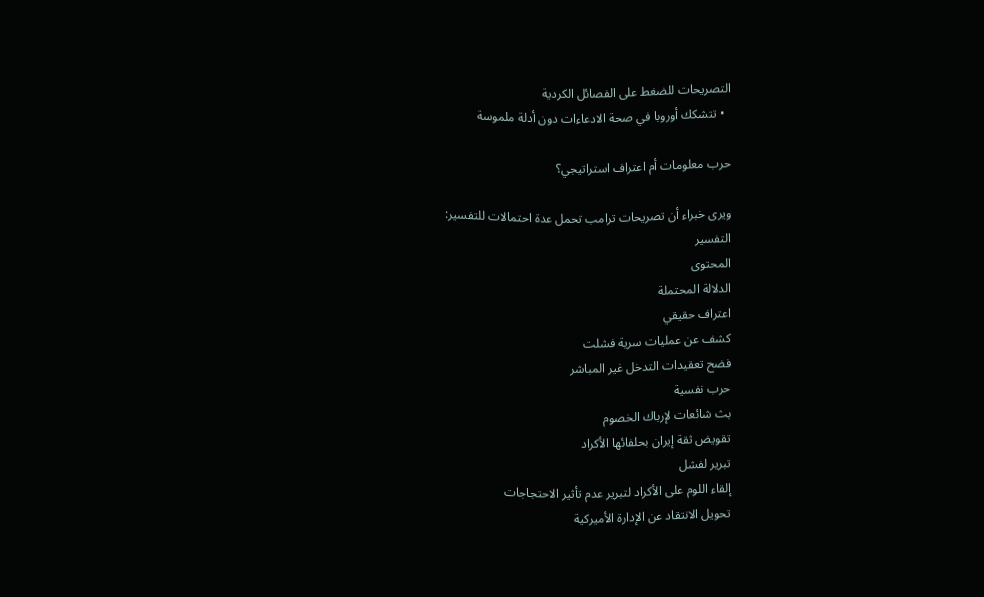التصريحات للضغط على الفصائل الكردية
  • تتشكك أوروبا في صحة الادعاءات دون أدلة ملموسة

حرب معلومات أم اعتراف استراتيجي؟

ويرى خبراء أن تصريحات ترامب تحمل عدة احتمالات للتفسير:
التفسير
المحتوى
الدلالة المحتملة
اعتراف حقيقي
كشف عن عمليات سرية فشلت
فضح تعقيدات التدخل غير المباشر
حرب نفسية
بث شائعات لإرباك الخصوم
تقويض ثقة إيران بحلفائها الأكراد
تبرير لفشل
إلقاء اللوم على الأكراد لتبرير عدم تأثير الاحتجاجات
تحويل الانتقاد عن الإدارة الأميركية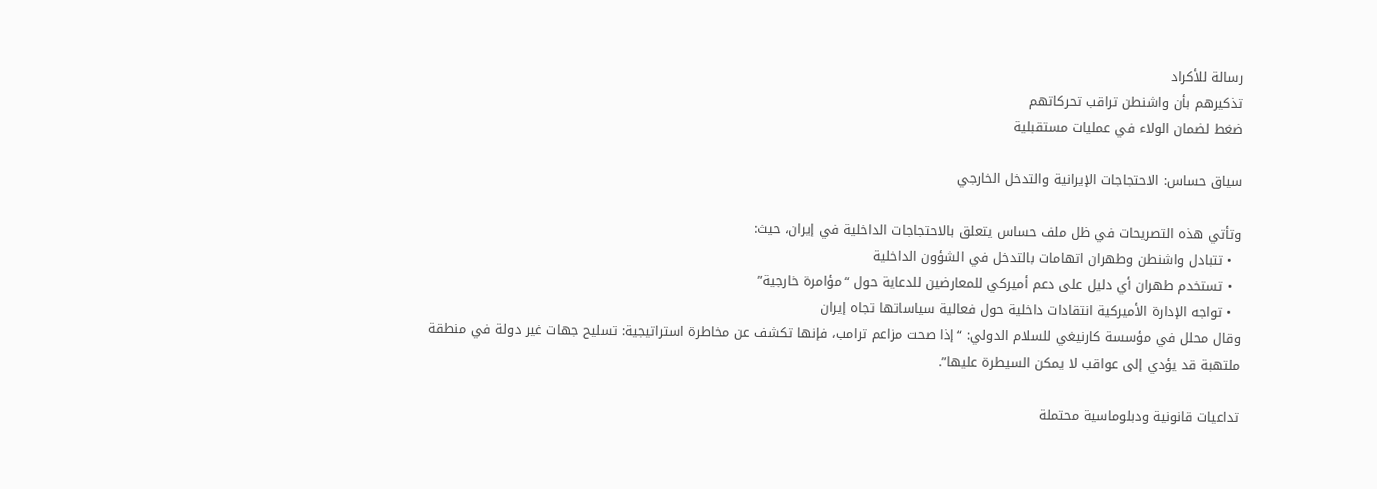رسالة للأكراد
تذكيرهم بأن واشنطن تراقب تحركاتهم
ضغط لضمان الولاء في عمليات مستقبلية

سياق حساس: الاحتجاجات الإيرانية والتدخل الخارجي

وتأتي هذه التصريحات في ظل ملف حساس يتعلق بالاحتجاجات الداخلية في إيران، حيث:
  • تتبادل واشنطن وطهران اتهامات بالتدخل في الشؤون الداخلية
  • تستخدم طهران أي دليل على دعم أميركي للمعارضين للدعاية حول “مؤامرة خارجية”
  • تواجه الإدارة الأميركية انتقادات داخلية حول فعالية سياساتها تجاه إيران
وقال محلل في مؤسسة كارنيغي للسلام الدولي: “إذا صحت مزاعم ترامب، فإنها تكشف عن مخاطرة استراتيجية: تسليح جهات غير دولة في منطقة ملتهبة قد يؤدي إلى عواقب لا يمكن السيطرة عليها”.

تداعيات قانونية ودبلوماسية محتملة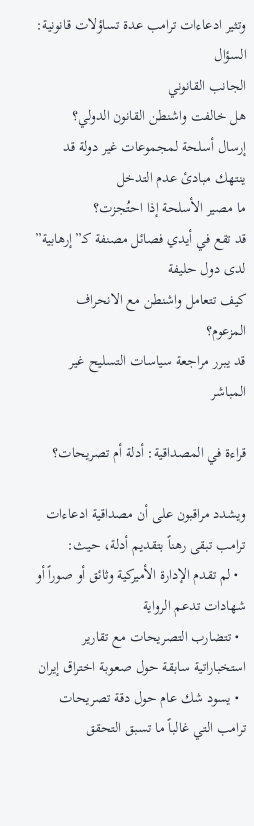وتثير ادعاءات ترامب عدة تساؤلات قانونية:
السؤال
الجانب القانوني
هل خالفت واشنطن القانون الدولي؟
إرسال أسلحة لمجموعات غير دولة قد ينتهك مبادئ عدم التدخل
ما مصير الأسلحة إذا احتُجزت؟
قد تقع في أيدي فصائل مصنفة كـ”إرهابية” لدى دول حليفة
كيف تتعامل واشنطن مع الانحراف المزعوم؟
قد يبرر مراجعة سياسات التسليح غير المباشر

قراءة في المصداقية: أدلة أم تصريحات؟

ويشدد مراقبون على أن مصداقية ادعاءات ترامب تبقى رهناً بتقديم أدلة، حيث:
  • لم تقدم الإدارة الأميركية وثائق أو صوراً أو شهادات تدعم الرواية
  • تتضارب التصريحات مع تقارير استخباراتية سابقة حول صعوبة اختراق إيران
  • يسود شك عام حول دقة تصريحات ترامب التي غالباً ما تسبق التحقق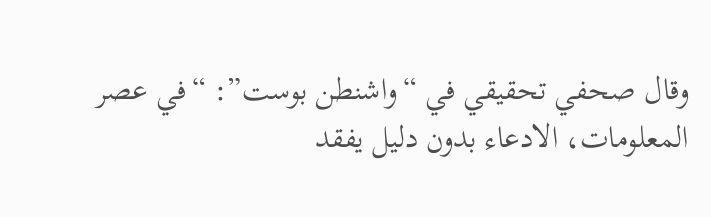وقال صحفي تحقيقي في “واشنطن بوست”: “في عصر المعلومات، الادعاء بدون دليل يفقد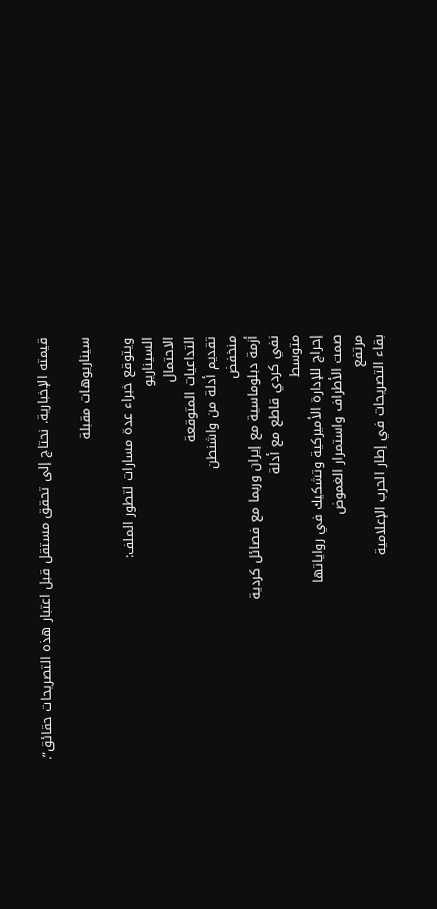قيمته الإخبارية. نحتاج إلى تحقق مستقل قبل اعتبار هذه التصريحات حقائق”.

سيناريوهات مقبلة

ويتوقع خبراء عدة مسارات لتطور الملف:
السيناريو
الاحتمال
التداعيات المتوقعة
تقديم أدلة من واشنطن
منخفض
أزمة دبلوماسية مع إيران وربما مع فصائل كردية
نفي كردي قاطع مع أدلة
متوسط
إحراج للإدارة الأميركية وتشكيك في رواياتها
صمت الأطراف واستمرار الغموض
مرتفع
بقاء التصريحات في إطار الحرب الإعلامية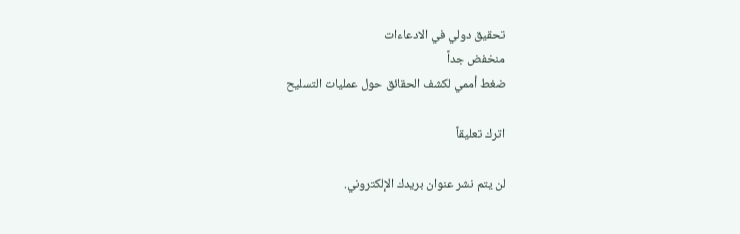تحقيق دولي في الادعاءات
منخفض جداً
ضغط أممي لكشف الحقائق حول عمليات التسليح

اترك تعليقاً

لن يتم نشر عنوان بريدك الإلكتروني.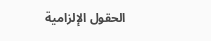الحقول الإلزامية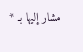مشار إليها بـ *